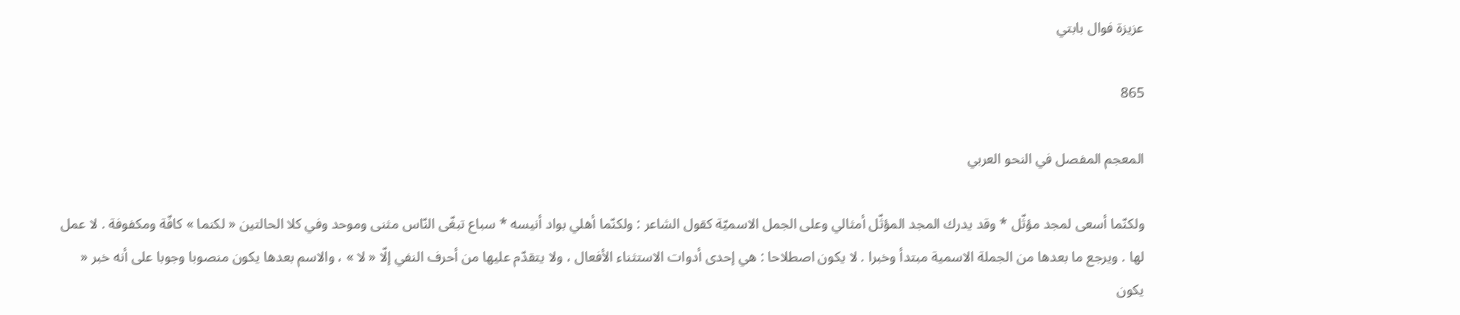عزيزة فوال بابتي

865

المعجم المفصل في النحو العربي

ولكنّما أسعى لمجد مؤثّل * وقد يدرك المجد المؤثّل أمثالي وعلى الجمل الاسميّة كقول الشاعر : ولكنّما أهلي بواد أنيسه * سباع تبغّى النّاس مثنى وموحد وفي كلا الحالتين « لكنما » كافّة ومكفوفة . لا عمل لها . ويرجع ما بعدها من الجملة الاسمية مبتدأ وخبرا . لا يكون اصطلاحا : هي إحدى أدوات الاستثناء الأفعال ، ولا يتقدّم عليها من أحرف النفي إلّا « لا » ، والاسم بعدها يكون منصوبا وجوبا على أنه خبر « يكون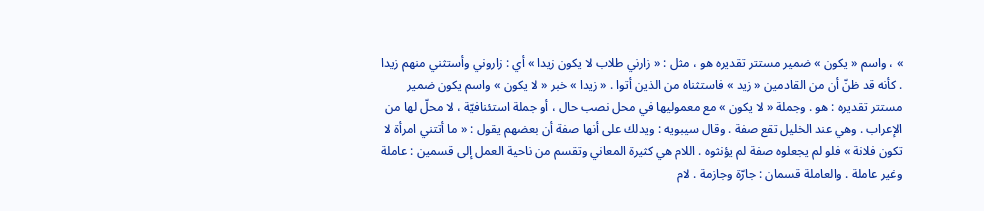» ، واسم « يكون » ضمير مستتر تقديره هو ، مثل : « زارني طلاب لا يكون زيدا » أي : زاروني وأستثني منهم زيدا . كأنه قد ظنّ أن من القادمين « زيد » فاستثناه من الذين أتوا . « زيدا » خبر « لا يكون » واسم يكون ضمير مستتر تقديره : هو . وجملة « لا يكون » مع معموليها في محل نصب حال ، أو جملة استئنافيّة ، لا محلّ لها من الإعراب . وهي عند الخليل تقع صفة . وقال سيبويه : ويدلك على أنها صفة أن بعضهم يقول : « ما أتتني امرأة لا تكون فلانة » فلو لم يجعلوه صفة لم يؤنثوه . اللام هي كثيرة المعاني وتقسم من ناحية العمل إلى قسمين : عاملة وغير عاملة . والعاملة قسمان : جارّة وجازمة . لام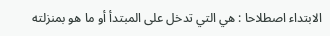الابتداء اصطلاحا : هي التي تدخل على المبتدأ أو ما هو بمنزلته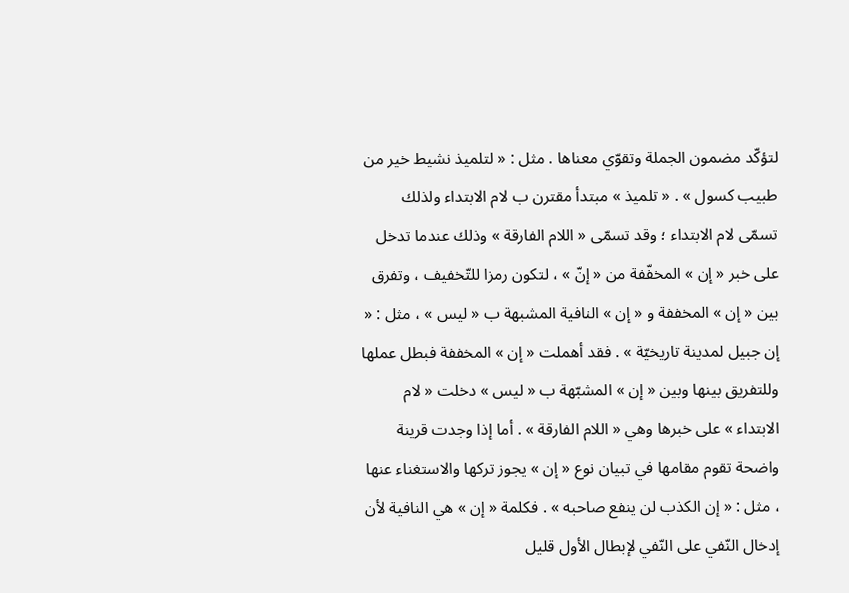لتؤكّد مضمون الجملة وتقوّي معناها . مثل : « لتلميذ نشيط خير من طبيب كسول » . « تلميذ » مبتدأ مقترن ب لام الابتداء ولذلك تسمّى لام الابتداء ؛ وقد تسمّى « اللام الفارقة » وذلك عندما تدخل على خبر « إن » المخفّفة من « إنّ » ، لتكون رمزا للتّخفيف ، وتفرق بين « إن » المخففة و « إن » النافية المشبهة ب « ليس » ، مثل : « إن جبيل لمدينة تاريخيّة » . فقد أهملت « إن » المخففة فبطل عملها وللتفريق بينها وبين « إن » المشبّهة ب « ليس » دخلت « لام الابتداء » على خبرها وهي « اللام الفارقة » . أما إذا وجدت قرينة واضحة تقوم مقامها في تبيان نوع « إن » يجوز تركها والاستغناء عنها ، مثل : « إن الكذب لن ينفع صاحبه » . فكلمة « إن » هي النافية لأن إدخال النّفي على النّفي لإبطال الأول قليل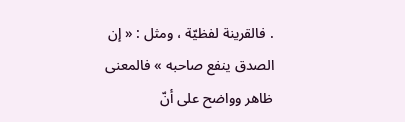. فالقرينة لفظيّة ، ومثل : « إن الصدق ينفع صاحبه » فالمعنى ظاهر وواضح على أنّ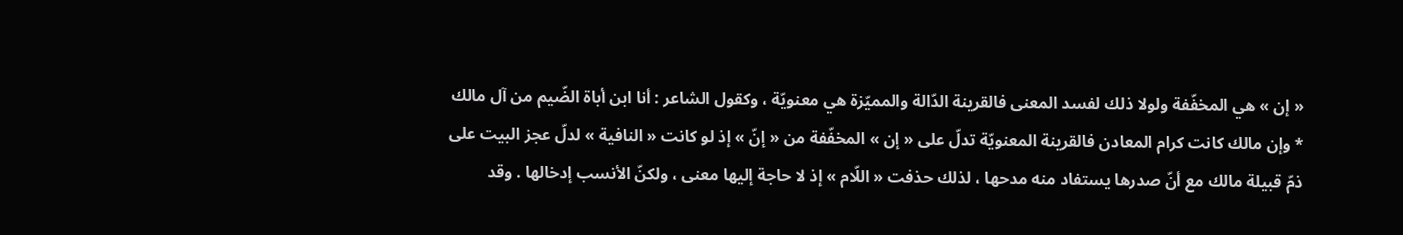« إن » هي المخفّفة ولولا ذلك لفسد المعنى فالقرينة الدّالة والمميّزة هي معنويّة ، وكقول الشاعر : أنا ابن أباة الضّيم من آل مالك * وإن مالك كانت كرام المعادن فالقرينة المعنويّة تدلّ على « إن » المخفّفة من « إنّ » إذ لو كانت « النافية » لدلّ عجز البيت على ذمّ قبيلة مالك مع أنّ صدرها يستفاد منه مدحها ، لذلك حذفت « اللّام » إذ لا حاجة إليها معنى ، ولكنّ الأنسب إدخالها . وقد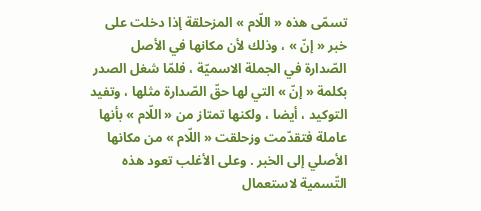تسمّى هذه « اللّام » المزحلقة إذا دخلت على خبر « إنّ » ، وذلك لأن مكانها في الأصل الصّدارة في الجملة الاسميّة ، فلمّا شغل الصدر بكلمة « إنّ » التي لها حقّ الصّدارة مثلها ، وتفيد التوكيد ، أيضا ، ولكنها تمتاز من « اللّام » بأنها عاملة فتقدّمت وزحلقت « اللّام » من مكانها الأصلي إلى الخبر . وعلى الأغلب تعود هذه التّسمية لاستعمال